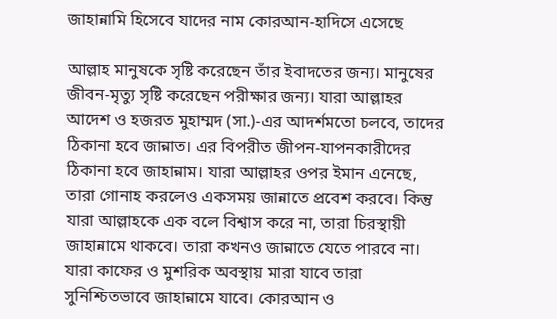জাহান্নামি হিসেবে যাদের নাম কোরআন-হাদিসে এসেছে

আল্লাহ মানুষকে সৃষ্টি করেছেন তাঁর ইবাদতের জন্য। মানুষের জীবন-মৃত্যু সৃষ্টি করেছেন পরীক্ষার জন্য। যারা আল্লাহর আদেশ ও হজরত মুহাম্মদ (সা.)-এর আদর্শমতো চলবে, তাদের ঠিকানা হবে জান্নাত। এর বিপরীত জীপন-যাপনকারীদের ঠিকানা হবে জাহান্নাম। যারা আল্লাহর ওপর ইমান এনেছে, তারা গোনাহ করলেও একসময় জান্নাতে প্রবেশ করবে। কিন্তু যারা আল্লাহকে এক বলে বিশ্বাস করে না, তারা চিরস্থায়ী জাহান্নামে থাকবে। তারা কখনও জান্নাতে যেতে পারবে না।
যারা কাফের ও মুশরিক অবস্থায় মারা যাবে তারা সুনিশ্চিতভাবে জাহান্নামে যাবে। কোরআন ও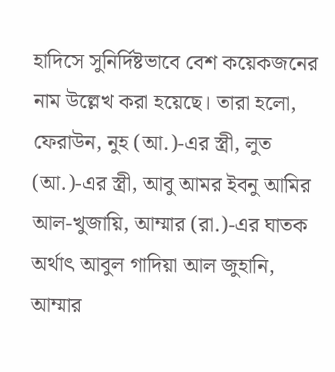হাদিসে সুনির্দিষ্টভাবে বেশ কয়েকজনের নাম উল্লেখ করা হয়েছে। তারা হলো, ফেরাউন, নুহ (আ.)-এর স্ত্রী, লুত (আ.)-এর স্ত্রী, আবু আমর ইবনু আমির আল-খুজায়ি, আম্মার (রা.)-এর ঘাতক অর্থাৎ আবুল গাদিয়া আল জুহানি, আম্মার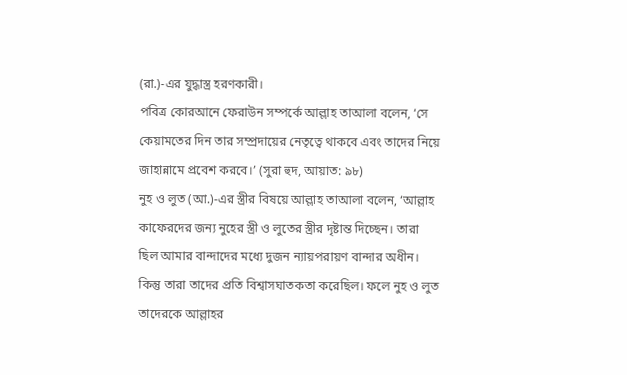(রা.)-এর যুদ্ধাস্ত্র হরণকারী।
পবিত্র কোরআনে ফেরাউন সম্পর্কে আল্লাহ তাআলা বলেন, ‘সে কেয়ামতের দিন তার সম্প্রদায়ের নেতৃত্বে থাকবে এবং তাদের নিয়ে জাহান্নামে প্রবেশ করবে।’ (সুরা হুদ, আয়াত: ৯৮)
নুহ ও লুত (আ.)-এর স্ত্রীর বিষয়ে আল্লাহ তাআলা বলেন, ‘আল্লাহ কাফেরদের জন্য নুহের স্ত্রী ও লুতের স্ত্রীর দৃষ্টান্ত দিচ্ছেন। তারা ছিল আমার বান্দাদের মধ্যে দুজন ন্যায়পরায়ণ বান্দার অধীন। কিন্তু তারা তাদের প্রতি বিশ্বাসঘাতকতা করেছিল। ফলে নুহ ও লুত তাদেরকে আল্লাহর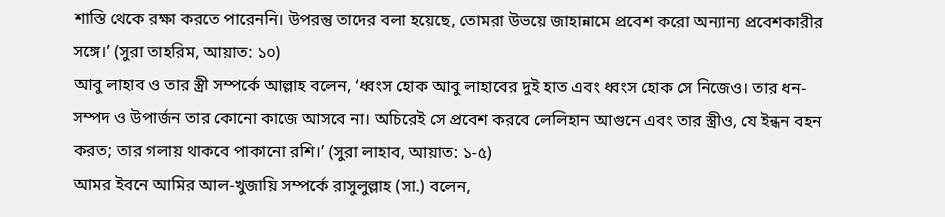শাস্তি থেকে রক্ষা করতে পারেননি। উপরন্তু তাদের বলা হয়েছে, তোমরা উভয়ে জাহান্নামে প্রবেশ করো অন্যান্য প্রবেশকারীর সঙ্গে।’ (সুরা তাহরিম, আয়াত: ১০)
আবু লাহাব ও তার স্ত্রী সম্পর্কে আল্লাহ বলেন, ‘ধ্বংস হোক আবু লাহাবের দুই হাত এবং ধ্বংস হোক সে নিজেও। তার ধন-সম্পদ ও উপার্জন তার কোনো কাজে আসবে না। অচিরেই সে প্রবেশ করবে লেলিহান আগুনে এবং তার স্ত্রীও, যে ইন্ধন বহন করত; তার গলায় থাকবে পাকানো রশি।’ (সুরা লাহাব, আয়াত: ১-৫)
আমর ইবনে আমির আল-খুজায়ি সম্পর্কে রাসুলুল্লাহ (সা.) বলেন,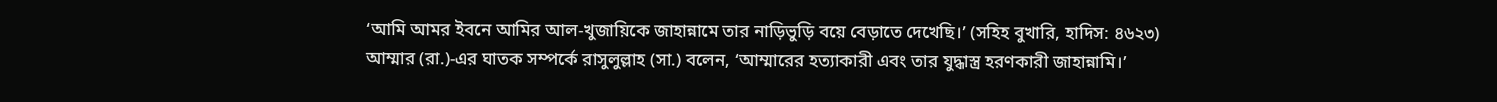‘আমি আমর ইবনে আমির আল-খুজায়িকে জাহান্নামে তার নাড়িভুড়ি বয়ে বেড়াতে দেখেছি।’ (সহিহ বুখারি, হাদিস: ৪৬২৩)
আম্মার (রা.)-এর ঘাতক সম্পর্কে রাসুলুল্লাহ (সা.) বলেন, ‘আম্মারের হত্যাকারী এবং তার যুদ্ধাস্ত্র হরণকারী জাহান্নামি।’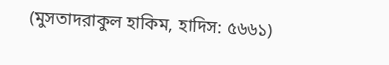(মুসতাদরাকুল হাকিম, হাদিস: ৫৬৬১)